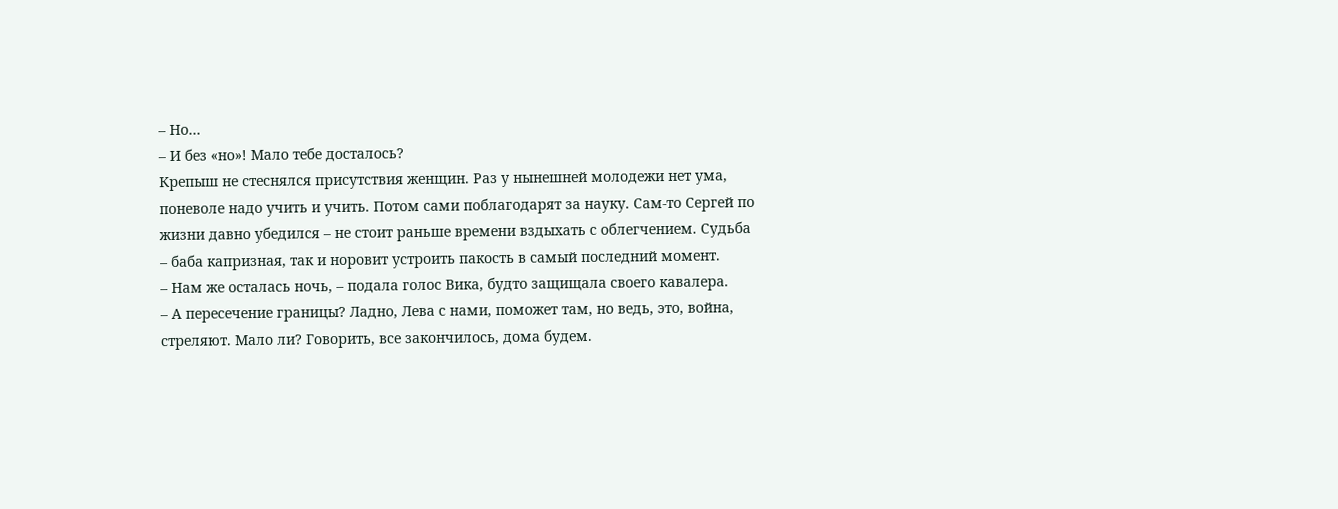– Но…
– И без «но»! Мало тебе досталось?
Крепыш не стеснялся присутствия женщин. Раз у нынешней молодежи нет ума, поневоле надо учить и учить. Потом сами поблагодарят за науку. Сам-то Сергей по жизни давно убедился – не стоит раньше времени вздыхать с облегчением. Судьба – баба капризная, так и норовит устроить пакость в самый последний момент.
– Нам же осталась ночь, – подала голос Вика, будто защищала своего кавалера.
– А пересечение границы? Ладно, Лева с нами, поможет там, но ведь, это, война, стреляют. Мало ли? Говорить, все закончилось, дома будем.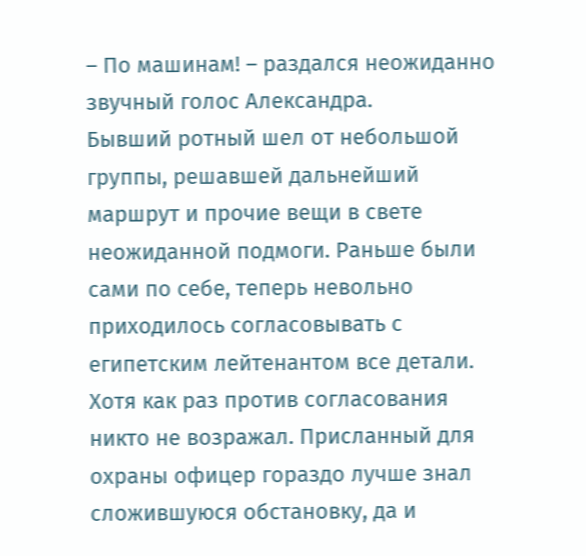– По машинам! – раздался неожиданно звучный голос Александра.
Бывший ротный шел от небольшой группы, решавшей дальнейший маршрут и прочие вещи в свете неожиданной подмоги. Раньше были сами по себе, теперь невольно приходилось согласовывать с египетским лейтенантом все детали. Хотя как раз против согласования никто не возражал. Присланный для охраны офицер гораздо лучше знал сложившуюся обстановку, да и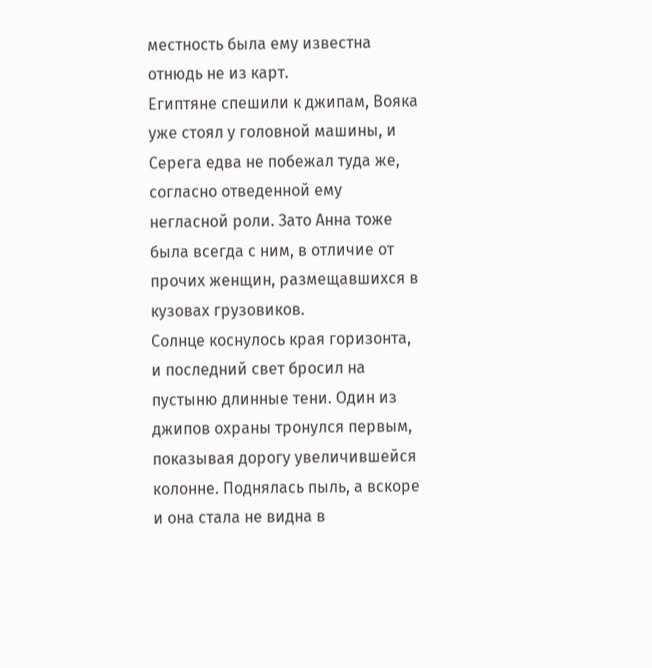местность была ему известна отнюдь не из карт.
Египтяне спешили к джипам, Вояка уже стоял у головной машины, и Серега едва не побежал туда же, согласно отведенной ему негласной роли. Зато Анна тоже была всегда с ним, в отличие от прочих женщин, размещавшихся в кузовах грузовиков.
Солнце коснулось края горизонта, и последний свет бросил на пустыню длинные тени. Один из джипов охраны тронулся первым, показывая дорогу увеличившейся колонне. Поднялась пыль, а вскоре и она стала не видна в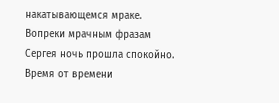накатывающемся мраке.
Вопреки мрачным фразам Сергея ночь прошла спокойно. Время от времени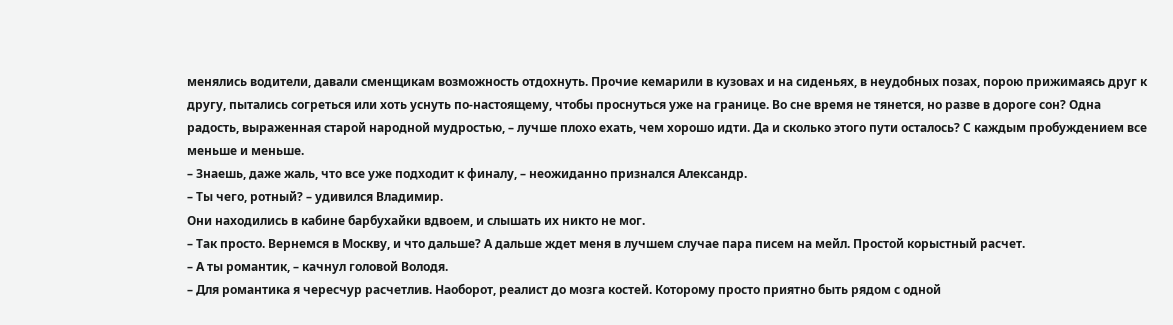менялись водители, давали сменщикам возможность отдохнуть. Прочие кемарили в кузовах и на сиденьях, в неудобных позах, порою прижимаясь друг к другу, пытались согреться или хоть уснуть по-настоящему, чтобы проснуться уже на границе. Во сне время не тянется, но разве в дороге сон? Одна радость, выраженная старой народной мудростью, – лучше плохо ехать, чем хорошо идти. Да и сколько этого пути осталось? С каждым пробуждением все меньше и меньше.
– Знаешь, даже жаль, что все уже подходит к финалу, – неожиданно признался Александр.
– Ты чего, ротный? – удивился Владимир.
Они находились в кабине барбухайки вдвоем, и слышать их никто не мог.
– Так просто. Вернемся в Москву, и что дальше? А дальше ждет меня в лучшем случае пара писем на мейл. Простой корыстный расчет.
– А ты романтик, – качнул головой Володя.
– Для романтика я чересчур расчетлив. Наоборот, реалист до мозга костей. Которому просто приятно быть рядом с одной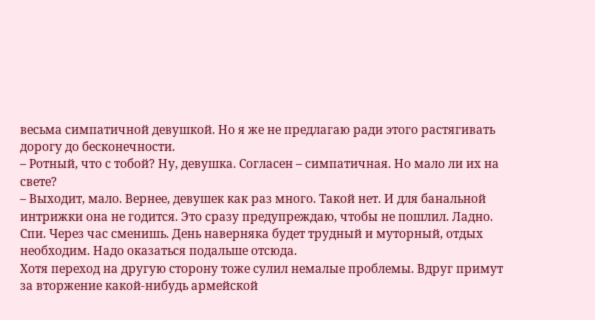весьма симпатичной девушкой. Но я же не предлагаю ради этого растягивать дорогу до бесконечности.
– Ротный, что с тобой? Ну, девушка. Согласен – симпатичная. Но мало ли их на свете?
– Выходит, мало. Вернее, девушек как раз много. Такой нет. И для банальной интрижки она не годится. Это сразу предупреждаю, чтобы не пошлил. Ладно. Спи. Через час сменишь. День наверняка будет трудный и муторный, отдых необходим. Надо оказаться подальше отсюда.
Хотя переход на другую сторону тоже сулил немалые проблемы. Вдруг примут за вторжение какой-нибудь армейской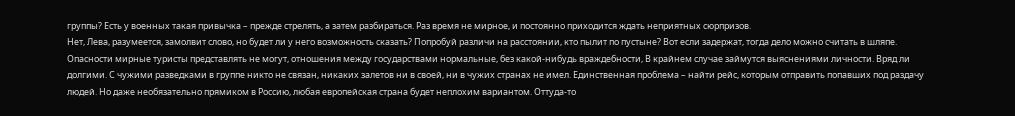группы? Есть у военных такая привычка – прежде стрелять, а затем разбираться. Раз время не мирное, и постоянно приходится ждать неприятных сюрпризов.
Нет, Лева, разумеется, замолвит слово, но будет ли у него возможность сказать? Попробуй различи на расстоянии, кто пылит по пустыне? Вот если задержат, тогда дело можно считать в шляпе. Опасности мирные туристы представлять не могут, отношения между государствами нормальные, без какой-нибудь враждебности, В крайнем случае займутся выяснениями личности. Вряд ли долгими. С чужими разведками в группе никто не связан, никаких залетов ни в своей, ни в чужих странах не имел. Единственная проблема – найти рейс, которым отправить попавших под раздачу людей. Но даже необязательно прямиком в Россию, любая европейская страна будет неплохим вариантом. Оттуда-то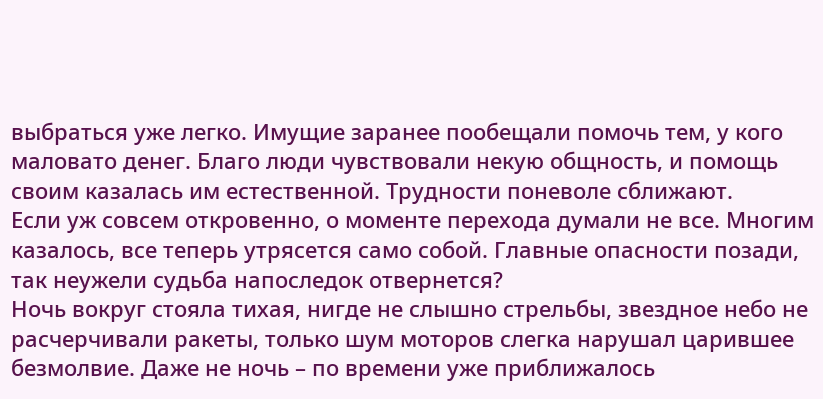выбраться уже легко. Имущие заранее пообещали помочь тем, у кого маловато денег. Благо люди чувствовали некую общность, и помощь своим казалась им естественной. Трудности поневоле сближают.
Если уж совсем откровенно, о моменте перехода думали не все. Многим казалось, все теперь утрясется само собой. Главные опасности позади, так неужели судьба напоследок отвернется?
Ночь вокруг стояла тихая, нигде не слышно стрельбы, звездное небо не расчерчивали ракеты, только шум моторов слегка нарушал царившее безмолвие. Даже не ночь – по времени уже приближалось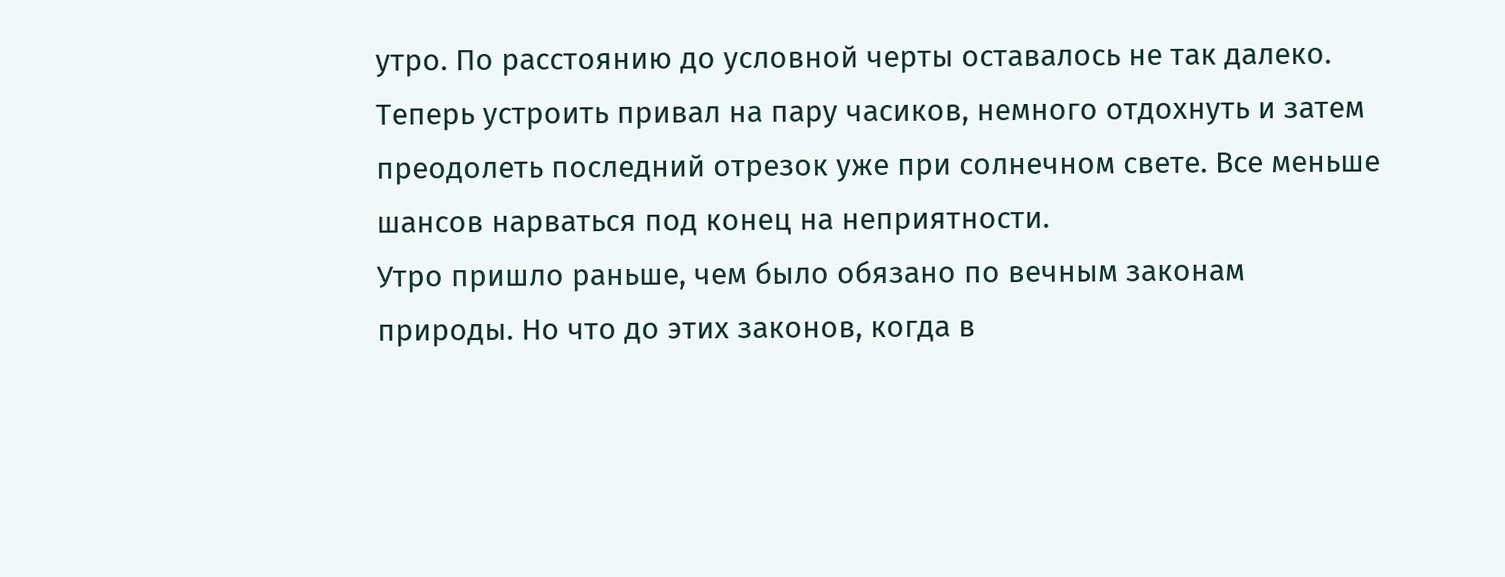утро. По расстоянию до условной черты оставалось не так далеко. Теперь устроить привал на пару часиков, немного отдохнуть и затем преодолеть последний отрезок уже при солнечном свете. Все меньше шансов нарваться под конец на неприятности.
Утро пришло раньше, чем было обязано по вечным законам природы. Но что до этих законов, когда в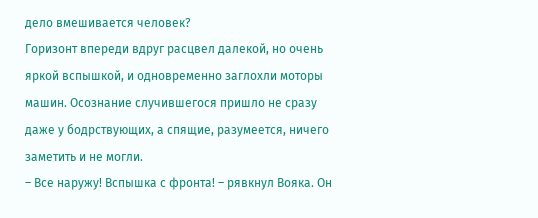дело вмешивается человек?
Горизонт впереди вдруг расцвел далекой, но очень яркой вспышкой, и одновременно заглохли моторы машин. Осознание случившегося пришло не сразу даже у бодрствующих, а спящие, разумеется, ничего заметить и не могли.
– Все наружу! Вспышка с фронта! – рявкнул Вояка. Он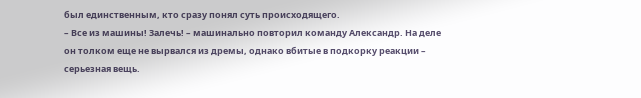был единственным, кто сразу понял суть происходящего.
– Все из машины! Залечь! – машинально повторил команду Александр. На деле он толком еще не вырвался из дремы, однако вбитые в подкорку реакции – серьезная вещь.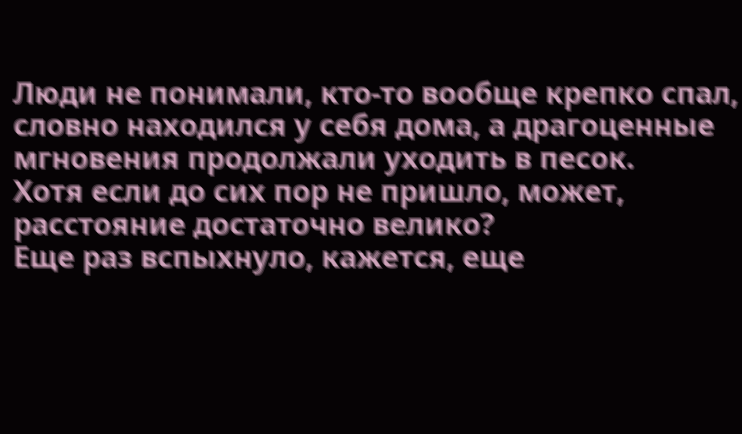Люди не понимали, кто-то вообще крепко спал, словно находился у себя дома, а драгоценные мгновения продолжали уходить в песок.
Хотя если до сих пор не пришло, может, расстояние достаточно велико?
Еще раз вспыхнуло, кажется, еще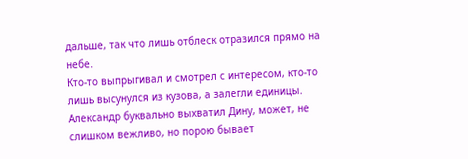дальше, так что лишь отблеск отразился прямо на небе.
Кто-то выпрыгивал и смотрел с интересом, кто-то лишь высунулся из кузова, а залегли единицы. Александр буквально выхватил Дину, может, не слишком вежливо, но порою бывает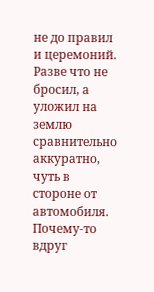не до правил и церемоний. Разве что не бросил, а уложил на землю сравнительно аккуратно, чуть в стороне от автомобиля. Почему-то вдруг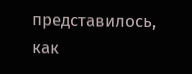представилось, как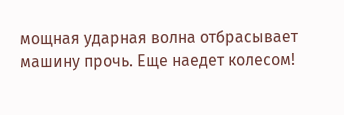мощная ударная волна отбрасывает машину прочь. Еще наедет колесом!